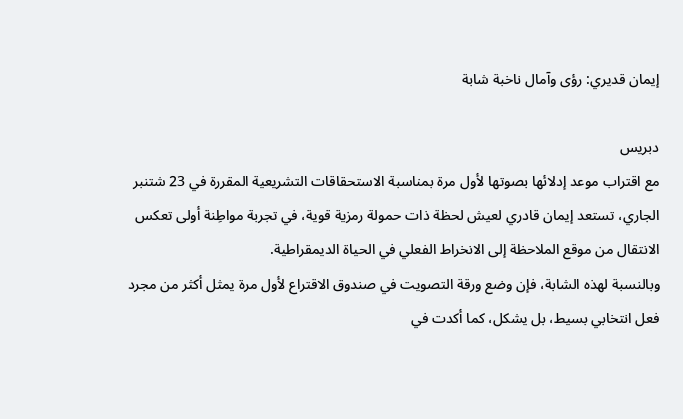إيمان قديري: رؤى وآمال ناخبة شابة

دبريس
مع اقتراب موعد إدلائها بصوتها لأول مرة بمناسبة الاستحقاقات التشريعية المقررة في 23 شتنبر الجاري، تستعد إيمان قادري لعيش لحظة ذات حمولة رمزية قوية، في تجربة مواطِنة أولى تعكس الانتقال من موقع الملاحظة إلى الانخراط الفعلي في الحياة الديمقراطية.
وبالنسبة لهذه الشابة، فإن وضع ورقة التصويت في صندوق الاقتراع لأول مرة يمثل أكثر من مجرد فعل انتخابي بسيط، بل يشكل، كما أكدت في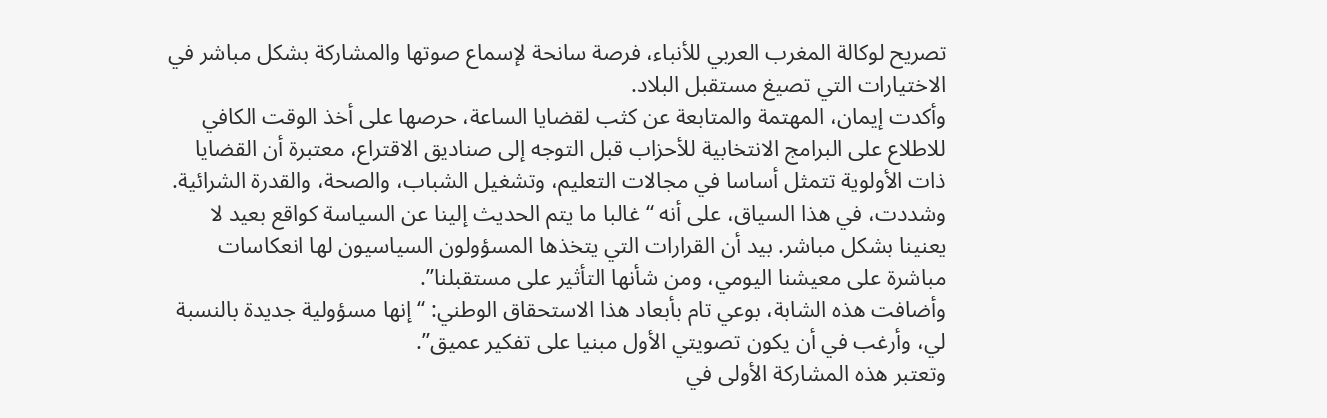تصريح لوكالة المغرب العربي للأنباء، فرصة سانحة لإسماع صوتها والمشاركة بشكل مباشر في الاختيارات التي تصيغ مستقبل البلاد.
وأكدت إيمان، المهتمة والمتابعة عن كثب لقضايا الساعة، حرصها على أخذ الوقت الكافي للاطلاع على البرامج الانتخابية للأحزاب قبل التوجه إلى صناديق الاقتراع، معتبرة أن القضايا ذات الأولوية تتمثل أساسا في مجالات التعليم، وتشغيل الشباب، والصحة، والقدرة الشرائية.
وشددت، في هذا السياق، على أنه “غالبا ما يتم الحديث إلينا عن السياسة كواقع بعيد لا يعنينا بشكل مباشر. بيد أن القرارات التي يتخذها المسؤولون السياسيون لها انعكاسات مباشرة على معيشنا اليومي، ومن شأنها التأثير على مستقبلنا”.
وأضافت هذه الشابة، بوعي تام بأبعاد هذا الاستحقاق الوطني: “إنها مسؤولية جديدة بالنسبة لي، وأرغب في أن يكون تصويتي الأول مبنيا على تفكير عميق”.
وتعتبر هذه المشاركة الأولى في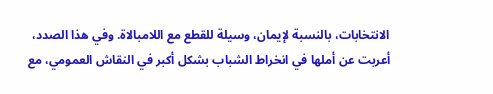الانتخابات، بالنسبة لإيمان، وسيلة للقطع مع اللامبالاة. وفي هذا الصدد، أعربت عن أملها في انخراط الشباب بشكل أكبر في النقاش العمومي، مع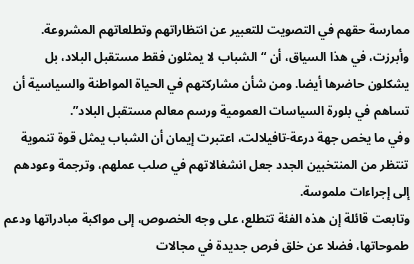ممارسة حقهم في التصويت للتعبير عن انتظاراتهم وتطلعاتهم المشروعة.
وأبرزت، في هذا السياق، أن “الشباب لا يمثلون فقط مستقبل البلاد، بل يشكلون حاضرها أيضا. ومن شأن مشاركتهم في الحياة المواطنة والسياسية أن تساهم في بلورة السياسات العمومية ورسم معالم مستقبل البلاد”.
وفي ما يخص جهة درعة-تافيلالت، اعتبرت إيمان أن الشباب يمثل قوة تنموية تنتظر من المنتخبين الجدد جعل انشغالاتهم في صلب عملهم، وترجمة وعودهم إلى إجراءات ملموسة.
وتابعت قائلة إن هذه الفئة تتطلع، على وجه الخصوص، إلى مواكبة مبادراتها ودعم طموحاتها، فضلا عن خلق فرص جديدة في مجالات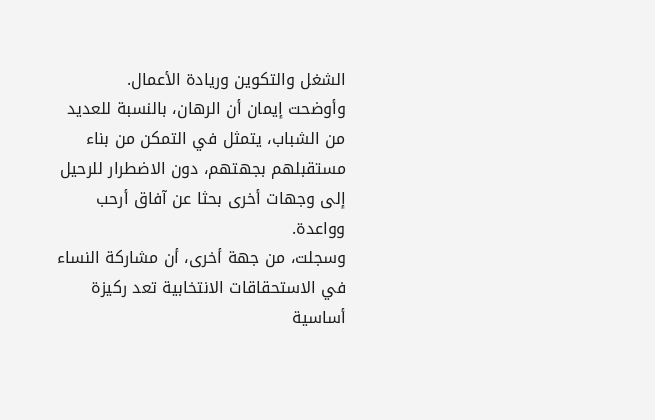الشغل والتكوين وريادة الأعمال.
وأوضحت إيمان أن الرهان، بالنسبة للعديد من الشباب، يتمثل في التمكن من بناء مستقبلهم بجهتهم، دون الاضطرار للرحيل إلى وجهات أخرى بحثا عن آفاق أرحب وواعدة.
وسجلت، من جهة أخرى، أن مشاركة النساء في الاستحقاقات الانتخابية تعد ركيزة أساسية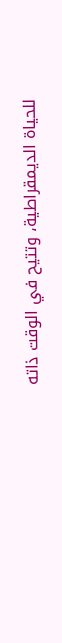للحياة الديمقراطية، وتتيح في الوقت ذاته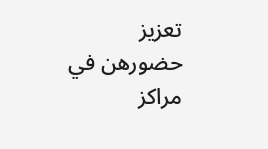تعزيز حضورهن في مراكز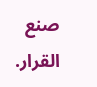صنع القرار.